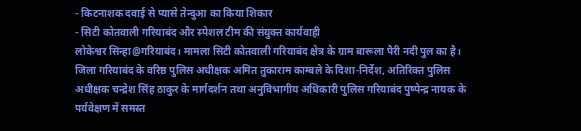- किटनाशक दवाई से प्यासे तेन्दुआ का किया शिकार
- सिटी कोतवाली गरियाबंद और स्पेशल टीम की संयुक्त कार्यवाही
लोकेश्वर सिन्हा@गरियाबंद। मामला सिटी कोतवाली गरियाबंद क्षेत्र के ग्राम बारूला पैरी नदी पुल का है। जिला गरियाबंद के वरिष्ठ पुलिस अधीक्षक अमित तुकाराम काम्बले के दिशा-निर्देश, अतिरिक्त पुलिस अधीक्षक चन्द्रेश सिंह ठाकुर के मार्गदर्शन तथा अनुविभागीय अधिकारी पुलिस गरियाबंद पुष्पेन्द्र नायक के पर्यवेक्षण में समस्त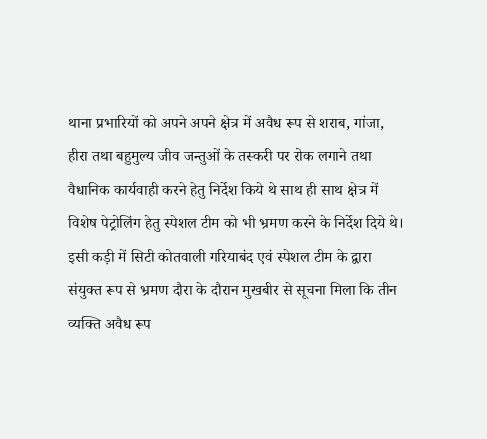थाना प्रभारियों को अपने अपने क्षेत्र में अवैध रूप से शराब, गांजा, हीरा तथा बहुमुल्य जीव जन्तुओं के तस्करी पर रोक लगाने तथा वैधानिक कार्यवाही करने हेतु निर्देश किये थे साथ ही साथ क्षेत्र में विशेष पेट्रोलिंग हेतु स्पेशल टीम को भी भ्रमण करने के निर्देश दिये थे। इसी कड़ी में सिटी कोतवाली गरियाबंद एवं स्पेशल टीम के द्वारा संयुक्त रूप से भ्रमण दौरा के दौरान मुखबीर से सूचना मिला कि तीन व्यक्ति अवैध रूप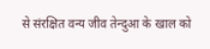से संरक्षित वन्य जीव तेन्दुआ के खाल को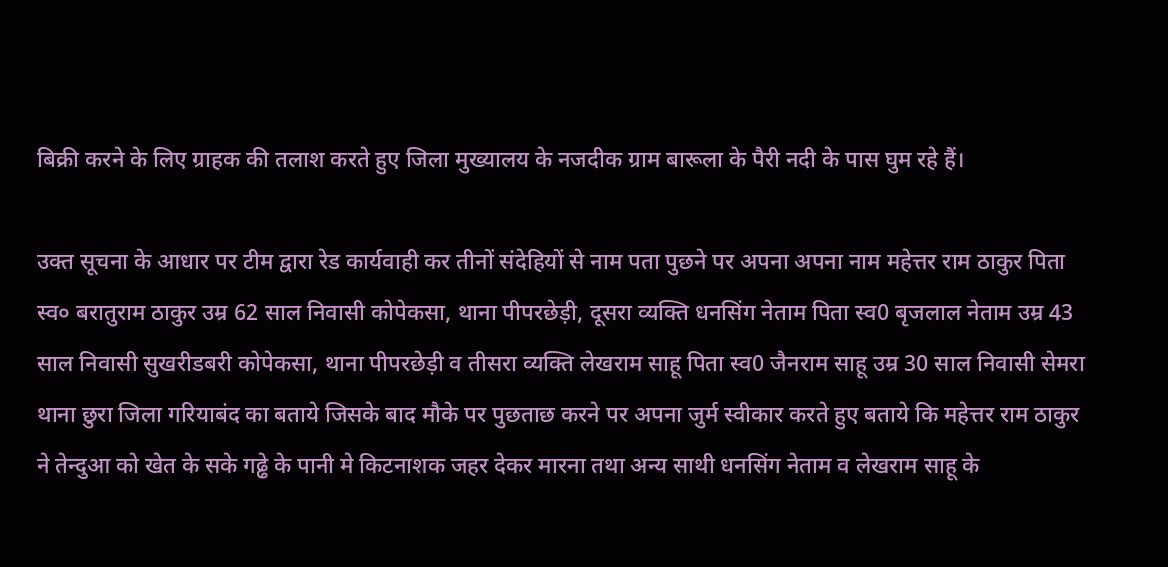बिक्री करने के लिए ग्राहक की तलाश करते हुए जिला मुख्यालय के नजदीक ग्राम बारूला के पैरी नदी के पास घुम रहे हैं।

उक्त सूचना के आधार पर टीम द्वारा रेड कार्यवाही कर तीनों संदेहियों से नाम पता पुछने पर अपना अपना नाम महेत्तर राम ठाकुर पिता स्व० बरातुराम ठाकुर उम्र 62 साल निवासी कोपेकसा, थाना पीपरछेड़ी, दूसरा व्यक्ति धनसिंग नेताम पिता स्व0 बृजलाल नेताम उम्र 43 साल निवासी सुखरीडबरी कोपेकसा, थाना पीपरछेड़ी व तीसरा व्यक्ति लेखराम साहू पिता स्व0 जैनराम साहू उम्र 30 साल निवासी सेमरा थाना छुरा जिला गरियाबंद का बताये जिसके बाद मौके पर पुछताछ करने पर अपना जुर्म स्वीकार करते हुए बताये कि महेत्तर राम ठाकुर ने तेन्दुआ को खेत के सके गढ्ढे के पानी मे किटनाशक जहर देकर मारना तथा अन्य साथी धनसिंग नेताम व लेखराम साहू के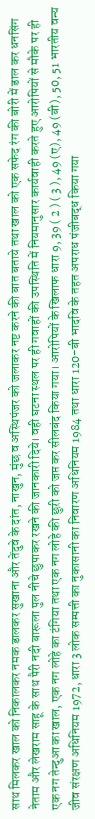साथ मिलकर खाल को निकालकर नमक डालकर सुखाना और तेंदुवे के दांत, नाखुन, मुंछ व अस्थिपंजर को जलाकर नष्ट करने की बात बताये तथा खाल को एक सफेद रंग की बोरी में डाल कर धनसिंग नेताम और लेखराम साहू के साथ पैरी नदी बारूला पुल नीचे छुपाकर रखने की जानकारी दिये। वही घटना स्थल पर ही गवाहों की उपस्थिति में नियमानुसार कार्यवाही करते हुए आरोपियों से मौके पर ही एक नग तेन्दुआ का खाल, एक नग लोहे का टंगिया तथा एक नग लोहे की छुरी को जप्त कर सीलबंद किया गया। आरोपियों के खिलाफ धारा 9, 39 ( 2 ) ( 3 ), 49 (ए), 49 (बी), 50, 51 भारतीय वन्य जीव संरक्षण अधिनियम 1972, धारा 3 लोक सम्पत्ती का नुकासानी का निवारण अधिनियम 1984 तथा धारा 120-बी भादवि के तहत अपराध पंजीबद्ध किया गया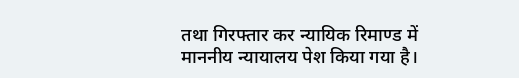तथा गिरफ्तार कर न्यायिक रिमाण्ड में माननीय न्यायालय पेश किया गया है।